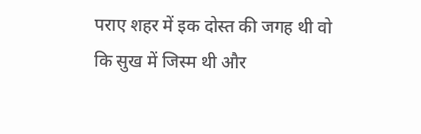पराए शहर में इक दोस्त की जगह थी वो
कि सुख में जिस्म थी और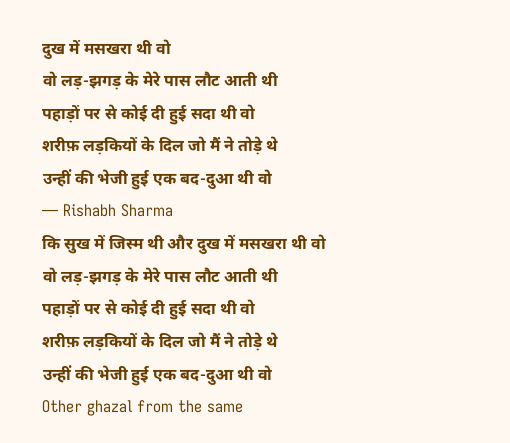दुख में मसखरा थी वो
वो लड़-झगड़ के मेरे पास लौट आती थी
पहाड़ों पर से कोई दी हुई सदा थी वो
शरीफ़ लड़कियों के दिल जो मैं ने तोड़े थे
उन्हीं की भेजी हुई एक बद-दुआ थी वो
— Rishabh Sharma
कि सुख में जिस्म थी और दुख में मसखरा थी वो
वो लड़-झगड़ के मेरे पास लौट आती थी
पहाड़ों पर से कोई दी हुई सदा थी वो
शरीफ़ लड़कियों के दिल जो मैं ने तोड़े थे
उन्हीं की भेजी हुई एक बद-दुआ थी वो
Other ghazal from the same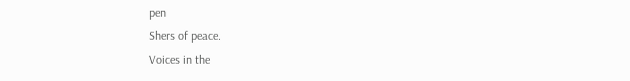pen
Shers of peace.
Voices in the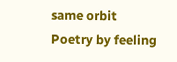same orbit
Poetry by feeling